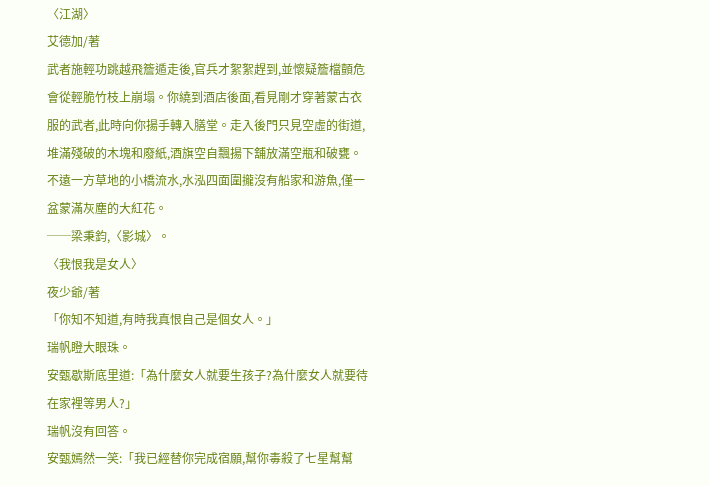〈江湖〉
艾德加/著
武者施輕功跳越飛簷遁走後,官兵才絮絮趕到,並懷疑簷檔顫危會從輕脆竹枝上崩塌。你繞到酒店後面,看見剛才穿著蒙古衣服的武者,此時向你揚手轉入膳堂。走入後門只見空虛的街道,堆滿殘破的木塊和廢紙,酒旗空自飄揚下舖放滿空瓶和破甕。不遠一方草地的小橋流水,水泓四面圍攏沒有船家和游魚,僅一盆蒙滿灰塵的大紅花。
──梁秉鈞,〈影城〉。
〈我恨我是女人〉
夜少爺/著
「你知不知道,有時我真恨自己是個女人。」
瑞帆瞪大眼珠。
安甄歇斯底里道:「為什麼女人就要生孩子?為什麼女人就要待在家裡等男人?」
瑞帆沒有回答。
安甄嫣然一笑:「我已經替你完成宿願,幫你毒殺了七星幫幫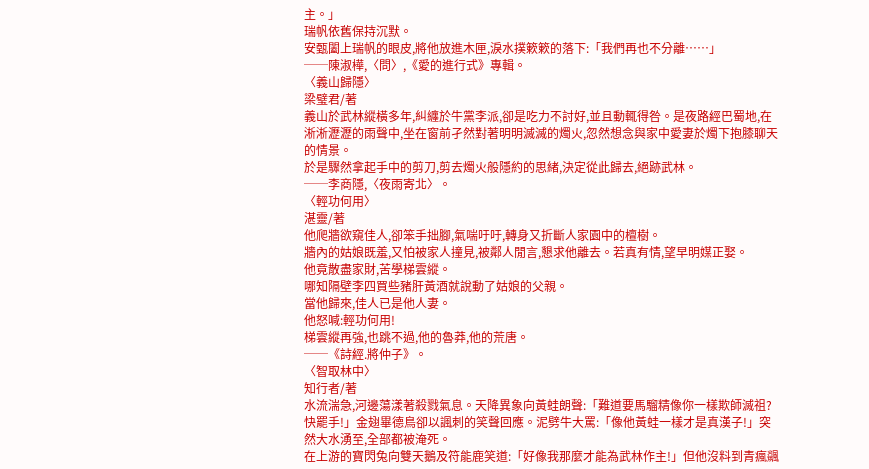主。」
瑞帆依舊保持沉默。
安甄闔上瑞帆的眼皮,將他放進木匣,淚水撲簌簌的落下:「我們再也不分離……」
──陳淑樺,〈問〉,《愛的進行式》專輯。
〈義山歸隱〉
梁璧君/著
義山於武林縱橫多年,糾纏於牛黨李派,卻是吃力不討好,並且動輒得咎。是夜路經巴蜀地,在淅淅瀝瀝的雨聲中,坐在窗前孑然對著明明滅滅的燭火,忽然想念與家中愛妻於燭下抱膝聊天的情景。
於是驟然拿起手中的剪刀,剪去燭火般隱約的思緒,決定從此歸去,絕跡武林。
──李商隱,〈夜雨寄北〉。
〈輕功何用〉
湛靈/著
他爬牆欲窺佳人,卻笨手拙腳,氣喘吁吁,轉身又折斷人家園中的檀樹。
牆內的姑娘既羞,又怕被家人撞見,被鄰人閒言,懇求他離去。若真有情,望早明媒正娶。
他竟散盡家財,苦學梯雲縱。
哪知隔壁李四買些豬肝黃酒就說動了姑娘的父親。
當他歸來,佳人已是他人妻。
他怒喊:輕功何用!
梯雲縱再強,也跳不過,他的魯莽,他的荒唐。
──《詩經.將仲子》。
〈智取林中〉
知行者/著
水流湍急,河邊蕩漾著殺戮氣息。天降異象向黃蛙朗聲:「難道要馬騮精像你一樣欺師滅祖?快罷手!」金翅畢德鳥卻以諷刺的笑聲回應。泥劈牛大罵:「像他黃蛙一樣才是真漢子!」突然大水湧至,全部都被淹死。
在上游的寶閃兔向雙天鵝及符能鹿笑道:「好像我那麼才能為武林作主!」但他沒料到青瘋飊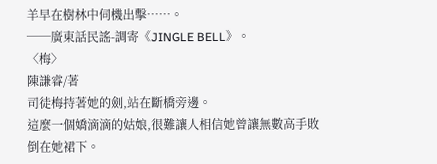羊早在樹林中伺機出擊……。
──廣東話民謠-調寄《JINGLE BELL》。
〈梅〉
陳謙睿/著
司徒梅持著她的劍,站在斷橋旁邊。
這麼一個嬌滴滴的姑娘,很難讓人相信她曾讓無數高手敗倒在她裙下。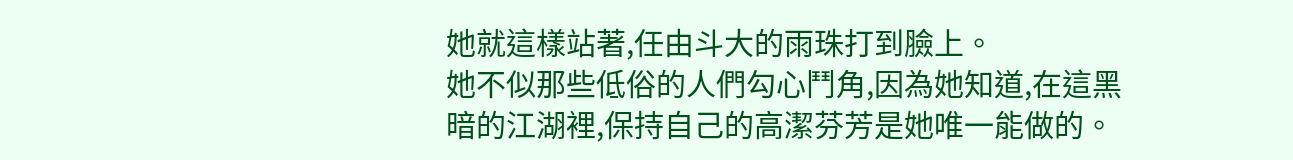她就這樣站著,任由斗大的雨珠打到臉上。
她不似那些低俗的人們勾心鬥角,因為她知道,在這黑暗的江湖裡,保持自己的高潔芬芳是她唯一能做的。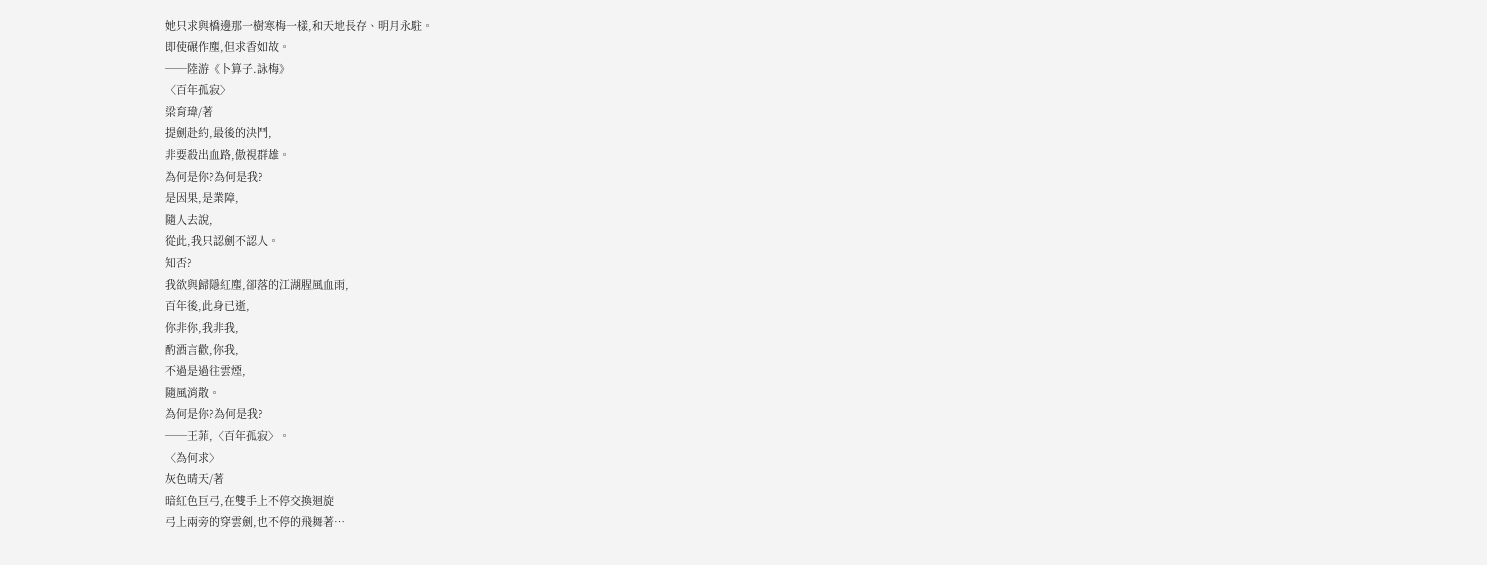她只求與橋邊那一樹寒梅一樣,和天地長存、明月永駐。
即使碾作塵,但求香如故。
──陸游《卜算子.詠梅》
〈百年孤寂〉
梁育瑋/著
提劍赴約,最後的決鬥,
非要殺出血路,傲視群雄。
為何是你?為何是我?
是因果,是業障,
隨人去說,
從此,我只認劍不認人。
知否?
我欲與歸隱紅塵,卻落的江湖腥風血雨,
百年後,此身已逝,
你非你,我非我,
酌酒言歡,你我,
不過是過往雲煙,
隨風消散。
為何是你?為何是我?
──王菲,〈百年孤寂〉。
〈為何求〉
灰色晴天/著
暗紅色巨弓,在雙手上不停交換迴旋
弓上兩旁的穿雲劍,也不停的飛舞著…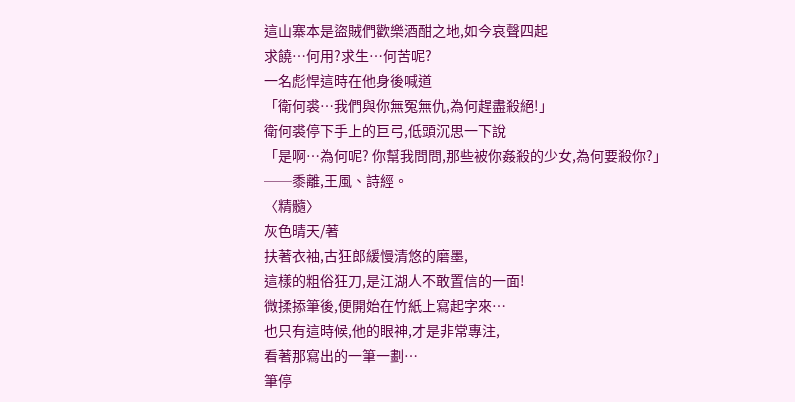這山寨本是盜賊們歡樂酒酣之地,如今哀聲四起
求饒…何用?求生…何苦呢?
一名彪悍這時在他身後喊道
「衛何裘…我們與你無冤無仇,為何趕盡殺絕!」
衛何裘停下手上的巨弓,低頭沉思一下說
「是啊…為何呢? 你幫我問問,那些被你姦殺的少女,為何要殺你?」
──黍離,王風、詩經。
〈精髓〉
灰色晴天/著
扶著衣袖,古狂郎緩慢清悠的磨墨,
這樣的粗俗狂刀,是江湖人不敢置信的一面!
微揉掭筆後,便開始在竹紙上寫起字來…
也只有這時候,他的眼神,才是非常專注,
看著那寫出的一筆一劃…
筆停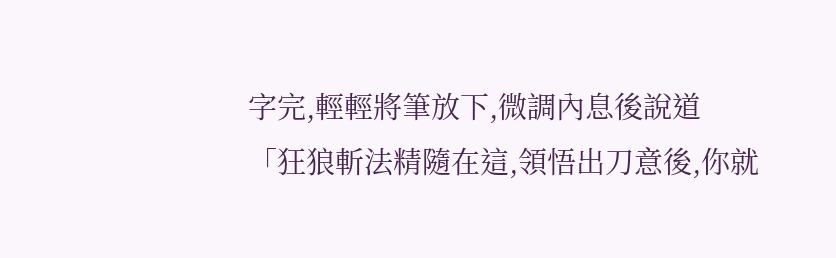字完,輕輕將筆放下,微調內息後說道
「狂狼斬法精隨在這,領悟出刀意後,你就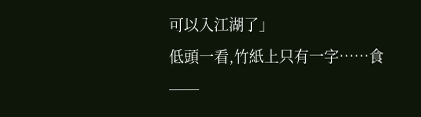可以入江湖了」
低頭一看,竹紙上只有一字……食
──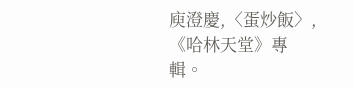庾澄慶,〈蛋炒飯〉,《哈林天堂》專輯。